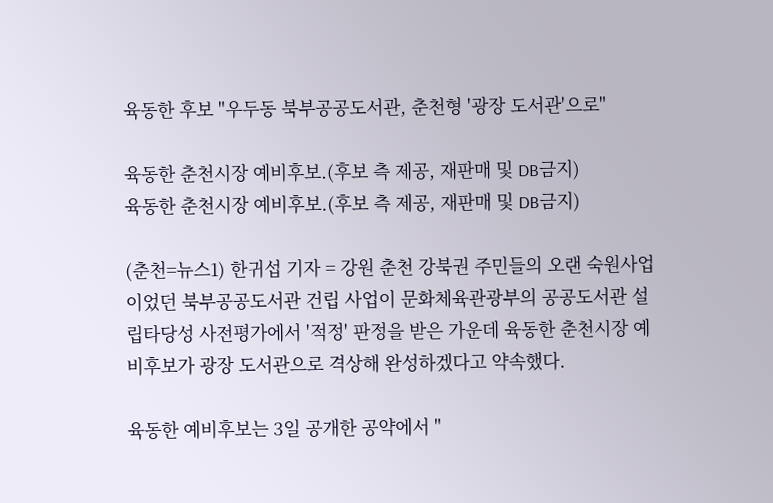육동한 후보 "우두동 북부공공도서관, 춘천형 '광장 도서관'으로"

육동한 춘천시장 예비후보.(후보 측 제공, 재판매 및 DB금지)
육동한 춘천시장 예비후보.(후보 측 제공, 재판매 및 DB금지)

(춘천=뉴스1) 한귀섭 기자 = 강원 춘천 강북권 주민들의 오랜 숙원사업이었던 북부공공도서관 건립 사업이 문화체육관광부의 공공도서관 설립타당성 사전평가에서 '적정' 판정을 받은 가운데 육동한 춘천시장 예비후보가 광장 도서관으로 격상해 완성하겠다고 약속했다.

육동한 예비후보는 3일 공개한 공약에서 "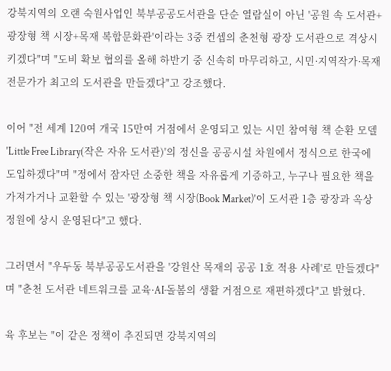강북지역의 오랜 숙원사업인 북부공공도서관을 단순 열람실이 아닌 '공원 속 도서관+광장형 책 시장+목재 복합문화관'이라는 3중 컨셉의 춘천형 광장 도서관으로 격상시키겠다"며 "도비 확보 협의를 올해 하반기 중 신속히 마무리하고, 시민·지역작가·목재 전문가가 최고의 도서관을 만들겠다"고 강조했다.

이어 "전 세계 120여 개국 15만여 거점에서 운영되고 있는 시민 참여형 책 순환 모델 'Little Free Library(작은 자유 도서관)'의 정신을 공공시설 차원에서 정식으로 한국에 도입하겠다"며 "정에서 잠자던 소중한 책을 자유롭게 기증하고, 누구나 필요한 책을 가져가거나 교환할 수 있는 '광장형 책 시장(Book Market)'이 도서관 1층 광장과 옥상 정원에 상시 운영된다"고 했다.

그러면서 "우두동 북부공공도서관을 '강원산 목재의 공공 1호 적용 사례'로 만들겠다"며 "춘천 도서관 네트워크를 교육·AI·돌봄의 생활 거점으로 재편하겠다"고 밝혔다.

육 후보는 "이 같은 정책이 추진되면 강북지역의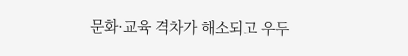문화·교육 격차가 해소되고 우두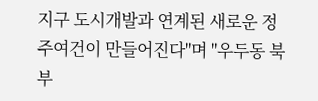지구 도시개발과 연계된 새로운 정주여건이 만들어진다"며 "우두동 북부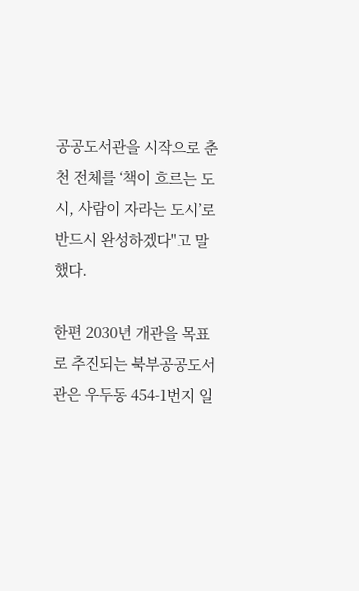공공도서관을 시작으로 춘천 전체를 ‘책이 흐르는 도시, 사람이 자라는 도시’로 반드시 완성하겠다"고 말했다.

한편 2030년 개관을 목표로 추진되는 북부공공도서관은 우두동 454-1번지 일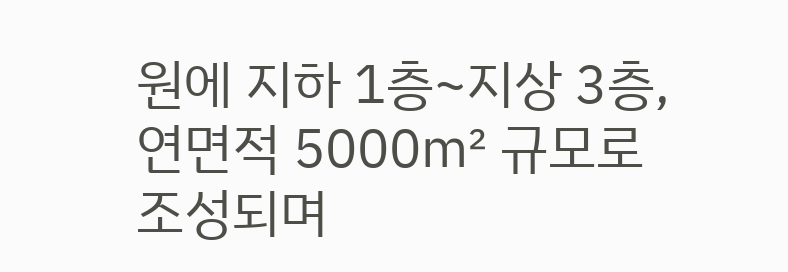원에 지하 1층~지상 3층, 연면적 5000㎡ 규모로 조성되며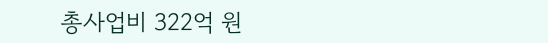총사업비 322억 원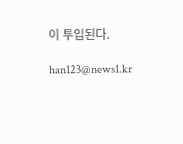이 투입된다.

han123@news1.kr